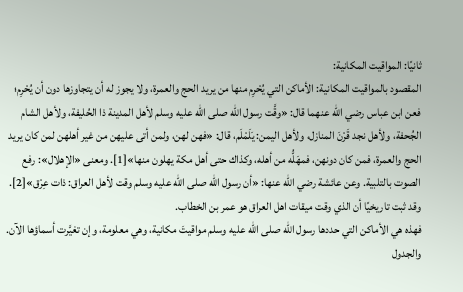ثانيًا: المواقيت المكانية:
المقصود بالمواقيت المكانية: الأماكن التي يُحْرِم منها من يريد الحج والعمرة، ولا يجوز له أن يتجاوزها دون أن يُحْرِم؛ فعن ابن عباس رضي الله عنهما قال: «وقَّت رسول الله صلى الله عليه وسلم لأهل المدينة ذا الحُليفة، ولأهل الشام الجُحفة، ولأهل نجد قَرْنَ المنازل، ولأهل اليمن: يَلَمْلَم، قال: «فهن لهن، ولمن أتى عليهن من غير أهلهن لمن كان يريد الحج والعمرة، فمن كان دونهن، فمهَلُّه من أهله، وكذاك حتى أهل مكة يهلون منها»[1]. ومعنى «الإهلال»: رفع الصوت بالتلبية. وعن عائشة رضي الله عنها: «أن رسول الله صلى الله عليه وسلم وقت لأهل العراق: ذات عِرْق»[2]. وقد ثبت تاريخيًا أن الذي وقت ميقات اهل العراق هو عمر بن الخطاب.
فهذه هي الأماكن التي حددها رسول الله صلى الله عليه وسلم مواقيتَ مكانية، وهي معلومة، وإن تغيَّرت أسماؤها الآن. والجدول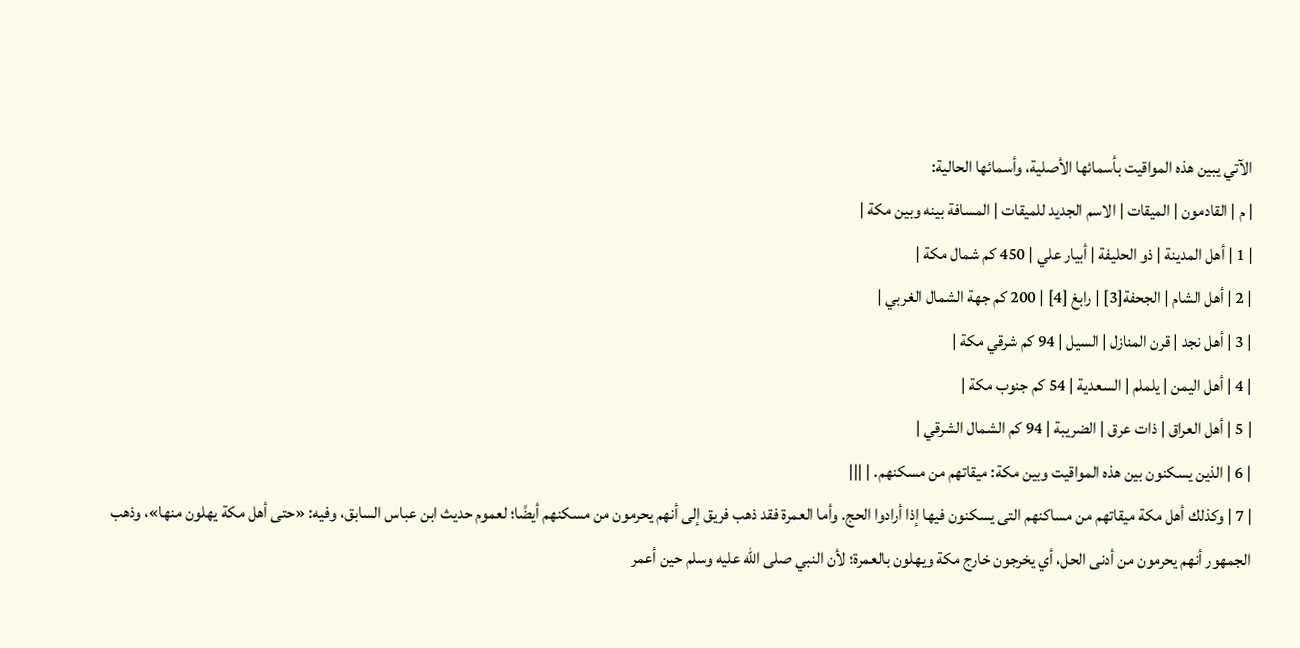الآتي يبين هذه المواقيت بأسمائها الأصلية، وأسمائها الحالية:
| م | القادمون | الميقات | الاسم الجديد للميقات | المسافة بينه وبين مكة |
| 1 | أهل المدينة | ذو الحليفة | أبيار علي | 450 كم شمال مكة |
| 2 | أهل الشام | الجحفة[3] | رابغ [4] | 200 كم جهة الشمال الغربي |
| 3 | أهل نجد | قرن المنازل | السيل | 94 كم شرقي مكة |
| 4 | أهل اليمن | يلملم | السعدية | 54 كم جنوب مكة |
| 5 | أهل العراق | ذات عرق | الضريبة | 94 كم الشمال الشرقي |
| 6 | الذين يسكنون بين هذه المواقيت وبين مكة: ميقاتهم من مسكنهم. | |||
| 7 | وكذلك أهل مكة ميقاتهم من مساكنهم التى يسكنون فيها إذا أرادوا الحج. وأما العمرة فقد ذهب فريق إلى أنهم يحرمون من مسكنهم أيضًا؛ لعموم حديث ابن عباس السابق، وفيه: «حتى أهل مكة يهلون منها»، وذهب الجمهور أنهم يحرمون من أدنى الحل، أي يخرجون خارج مكة ويهلون بالعمرة؛ لأن النبي صلى الله عليه وسلم حين أعمر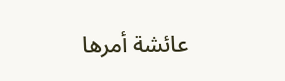عائشة أمرها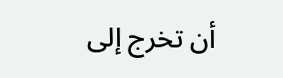أن تخرج إلى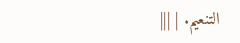التنعيم. | |||